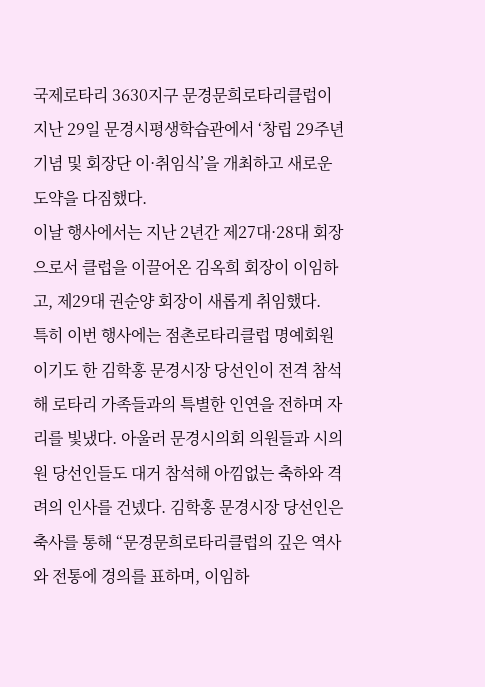국제로타리 3630지구 문경문희로타리클럽이 지난 29일 문경시평생학습관에서 ‘창립 29주년 기념 및 회장단 이·취임식’을 개최하고 새로운 도약을 다짐했다.
이날 행사에서는 지난 2년간 제27대·28대 회장으로서 클럽을 이끌어온 김옥희 회장이 이임하고, 제29대 권순양 회장이 새롭게 취임했다.
특히 이번 행사에는 점촌로타리클럽 명예회원이기도 한 김학홍 문경시장 당선인이 전격 참석해 로타리 가족들과의 특별한 인연을 전하며 자리를 빛냈다. 아울러 문경시의회 의원들과 시의원 당선인들도 대거 참석해 아낌없는 축하와 격려의 인사를 건넸다. 김학홍 문경시장 당선인은 축사를 통해 “문경문희로타리클럽의 깊은 역사와 전통에 경의를 표하며, 이임하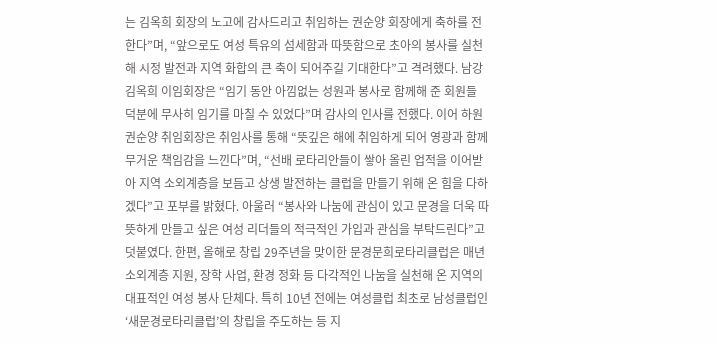는 김옥희 회장의 노고에 감사드리고 취임하는 권순양 회장에게 축하를 전한다”며, “앞으로도 여성 특유의 섬세함과 따뜻함으로 초아의 봉사를 실천해 시정 발전과 지역 화합의 큰 축이 되어주길 기대한다”고 격려했다. 남강 김옥희 이임회장은 “임기 동안 아낌없는 성원과 봉사로 함께해 준 회원들 덕분에 무사히 임기를 마칠 수 있었다”며 감사의 인사를 전했다. 이어 하원 권순양 취임회장은 취임사를 통해 “뜻깊은 해에 취임하게 되어 영광과 함께 무거운 책임감을 느낀다”며, “선배 로타리안들이 쌓아 올린 업적을 이어받아 지역 소외계층을 보듬고 상생 발전하는 클럽을 만들기 위해 온 힘을 다하겠다”고 포부를 밝혔다. 아울러 “봉사와 나눔에 관심이 있고 문경을 더욱 따뜻하게 만들고 싶은 여성 리더들의 적극적인 가입과 관심을 부탁드린다”고 덧붙였다. 한편, 올해로 창립 29주년을 맞이한 문경문희로타리클럽은 매년 소외계층 지원, 장학 사업, 환경 정화 등 다각적인 나눔을 실천해 온 지역의 대표적인 여성 봉사 단체다. 특히 10년 전에는 여성클럽 최초로 남성클럽인 ‘새문경로타리클럽’의 창립을 주도하는 등 지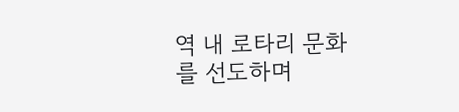역 내 로타리 문화를 선도하며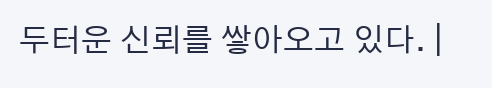두터운 신뢰를 쌓아오고 있다. |